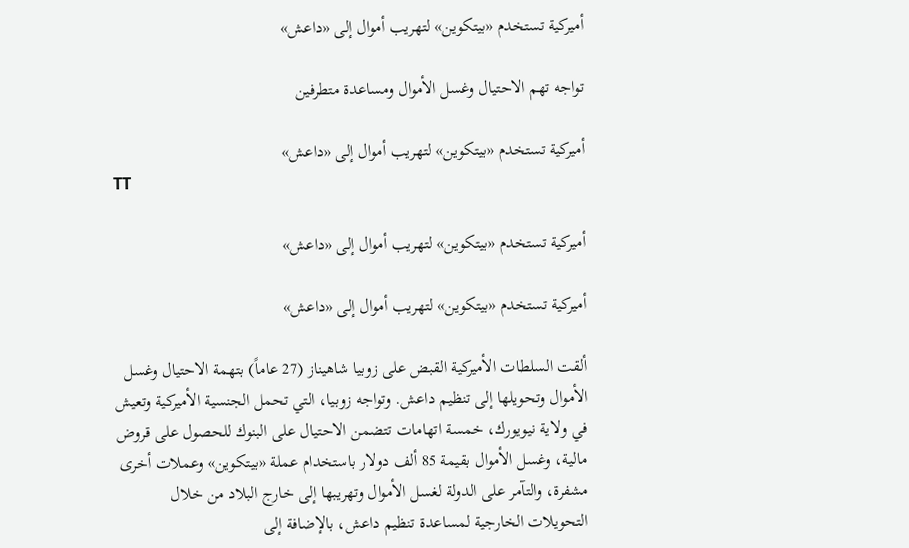أميركية تستخدم «بيتكوين» لتهريب أموال إلى «داعش»

تواجه تهم الاحتيال وغسل الأموال ومساعدة متطرفين

أميركية تستخدم «بيتكوين» لتهريب أموال إلى «داعش»
TT

أميركية تستخدم «بيتكوين» لتهريب أموال إلى «داعش»

أميركية تستخدم «بيتكوين» لتهريب أموال إلى «داعش»

ألقت السلطات الأميركية القبض على زوبيا شاهيناز (27 عاماً) بتهمة الاحتيال وغسل الأموال وتحويلها إلى تنظيم داعش. وتواجه زوبيا، التي تحمل الجنسية الأميركية وتعيش في ولاية نيويورك، خمسة اتهامات تتضمن الاحتيال على البنوك للحصول على قروض مالية، وغسل الأموال بقيمة 85 ألف دولار باستخدام عملة «بيتكوين» وعملات أخرى مشفرة، والتآمر على الدولة لغسل الأموال وتهريبها إلى خارج البلاد من خلال التحويلات الخارجية لمساعدة تنظيم داعش، بالإضافة إلى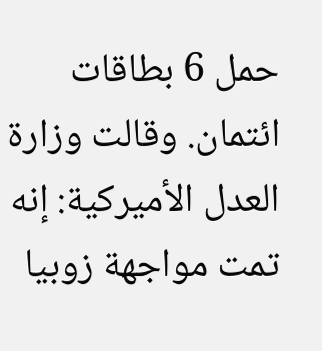حمل 6 بطاقات ائتمان. وقالت وزارة العدل الأميركية: إنه تمت مواجهة زوبيا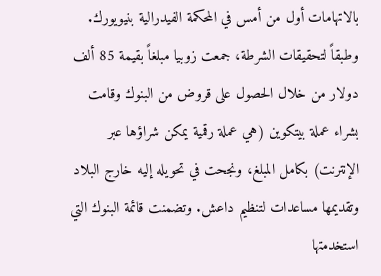بالاتهامات أول من أمس في المحكمة الفيدرالية بنيويورك.
وطبقاً لتحقيقات الشرطة، جمعت زوبيا مبلغاً بقيمة 85 ألف دولار من خلال الحصول على قروض من البنوك وقامت بشراء عملة بيتكوين (هي عملة رقمية يمكن شراؤها عبر الإنترنت) بكامل المبلغ، ونجحت في تحويله إليه خارج البلاد وتقديمها مساعدات لتنظيم داعش. وتضمنت قائمة البنوك التي استخدمتها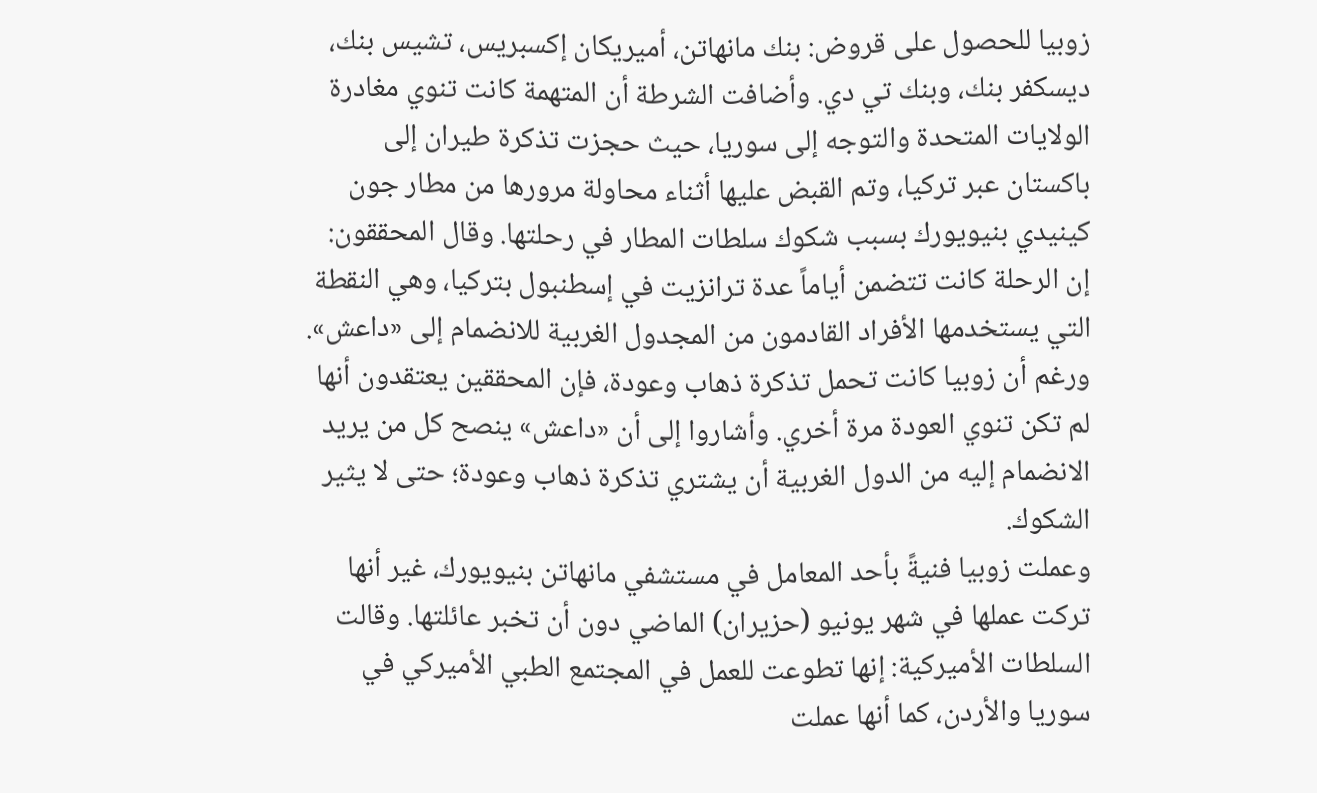زوبيا للحصول على قروض: بنك مانهاتن، أميريكان إكسبريس، تشيس بنك، ديسكفر بنك، وبنك تي دي. وأضافت الشرطة أن المتهمة كانت تنوي مغادرة الولايات المتحدة والتوجه إلى سوريا، حيث حجزت تذكرة طيران إلى باكستان عبر تركيا، وتم القبض عليها أثناء محاولة مرورها من مطار جون كينيدي بنيويورك بسبب شكوك سلطات المطار في رحلتها. وقال المحققون: إن الرحلة كانت تتضمن أياماً عدة ترانزيت في إسطنبول بتركيا، وهي النقطة التي يستخدمها الأفراد القادمون من المجدول الغربية للانضمام إلى «داعش». ورغم أن زوبيا كانت تحمل تذكرة ذهاب وعودة، فإن المحققين يعتقدون أنها لم تكن تنوي العودة مرة أخري. وأشاروا إلى أن «داعش» ينصح كل من يريد الانضمام إليه من الدول الغربية أن يشتري تذكرة ذهاب وعودة؛ حتى لا يثير الشكوك.
وعملت زوبيا فنيةً بأحد المعامل في مستشفي مانهاتن بنيويورك، غير أنها تركت عملها في شهر يونيو (حزيران) الماضي دون أن تخبر عائلتها. وقالت السلطات الأميركية: إنها تطوعت للعمل في المجتمع الطبي الأميركي في سوريا والأردن، كما أنها عملت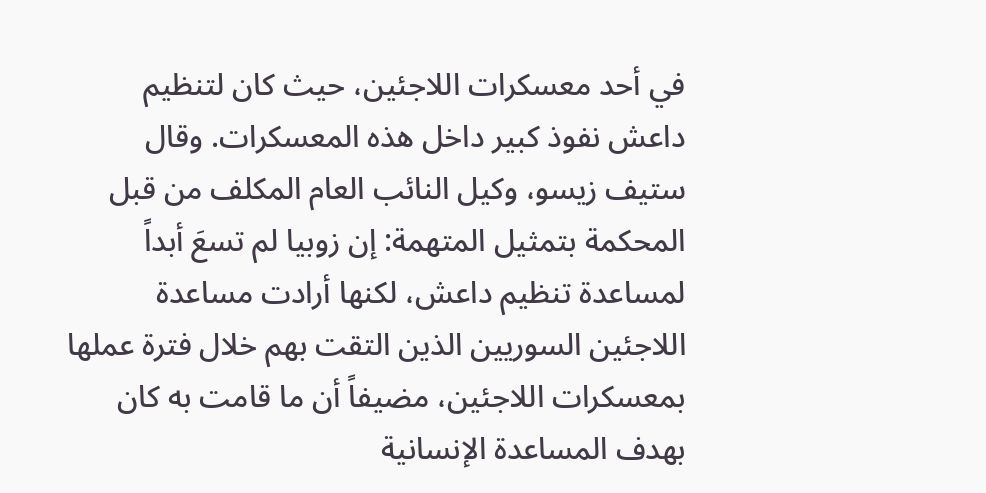في أحد معسكرات اللاجئين، حيث كان لتنظيم داعش نفوذ كبير داخل هذه المعسكرات. وقال ستيف زيسو، وكيل النائب العام المكلف من قبل المحكمة بتمثيل المتهمة: إن زوبيا لم تسعَ أبداً لمساعدة تنظيم داعش، لكنها أرادت مساعدة اللاجئين السوريين الذين التقت بهم خلال فترة عملها بمعسكرات اللاجئين، مضيفاً أن ما قامت به كان بهدف المساعدة الإنسانية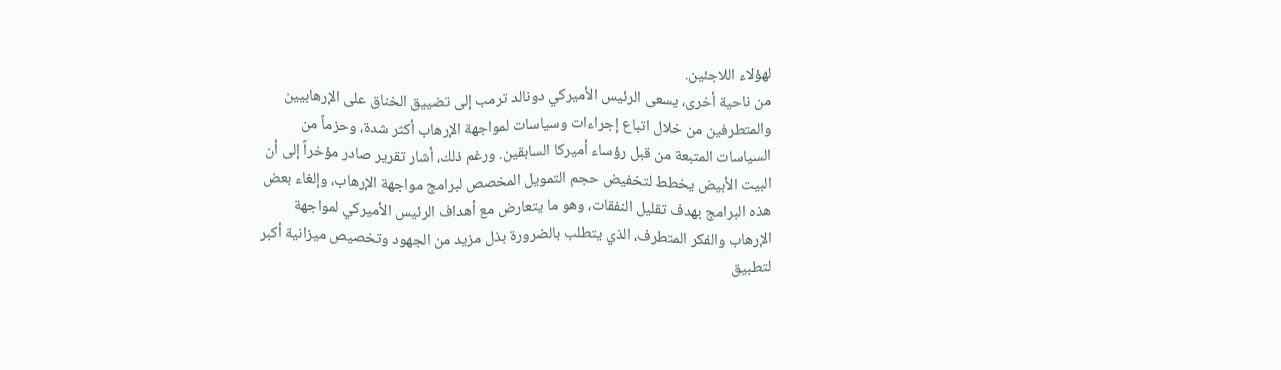لهؤلاء اللاجئين.
من ناحية أخرى، يسعى الرئيس الأميركي دونالد ترمب إلى تضييق الخناق على الإرهابيين والمتطرفين من خلال اتباع إجراءات وسياسات لمواجهة الإرهاب أكثر شدة، وحزماً من السياسات المتبعة من قبل رؤساء أميركا السابقين. ورغم ذلك، أشار تقرير صادر مؤخراً إلى أن البيت الأبيض يخطط لتخفيض حجم التمويل المخصص لبرامج مواجهة الإرهاب، وإلغاء بعض هذه البرامج بهدف تقليل النفقات، وهو ما يتعارض مع أهداف الرئيس الأميركي لمواجهة الإرهاب والفكر المتطرف، الذي يتطلب بالضرورة بذل مزيد من الجهود وتخصيص ميزانية أكبر لتطبيق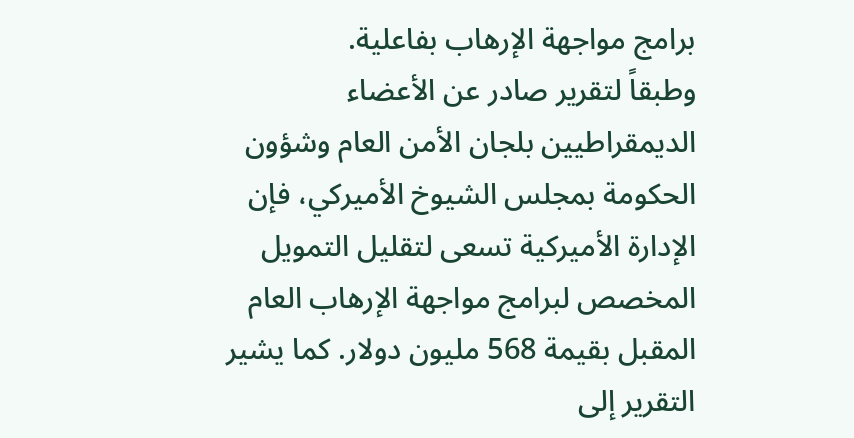برامج مواجهة الإرهاب بفاعلية.
وطبقاً لتقرير صادر عن الأعضاء الديمقراطيين بلجان الأمن العام وشؤون الحكومة بمجلس الشيوخ الأميركي، فإن الإدارة الأميركية تسعى لتقليل التمويل المخصص لبرامج مواجهة الإرهاب العام المقبل بقيمة 568 مليون دولار. كما يشير التقرير إلى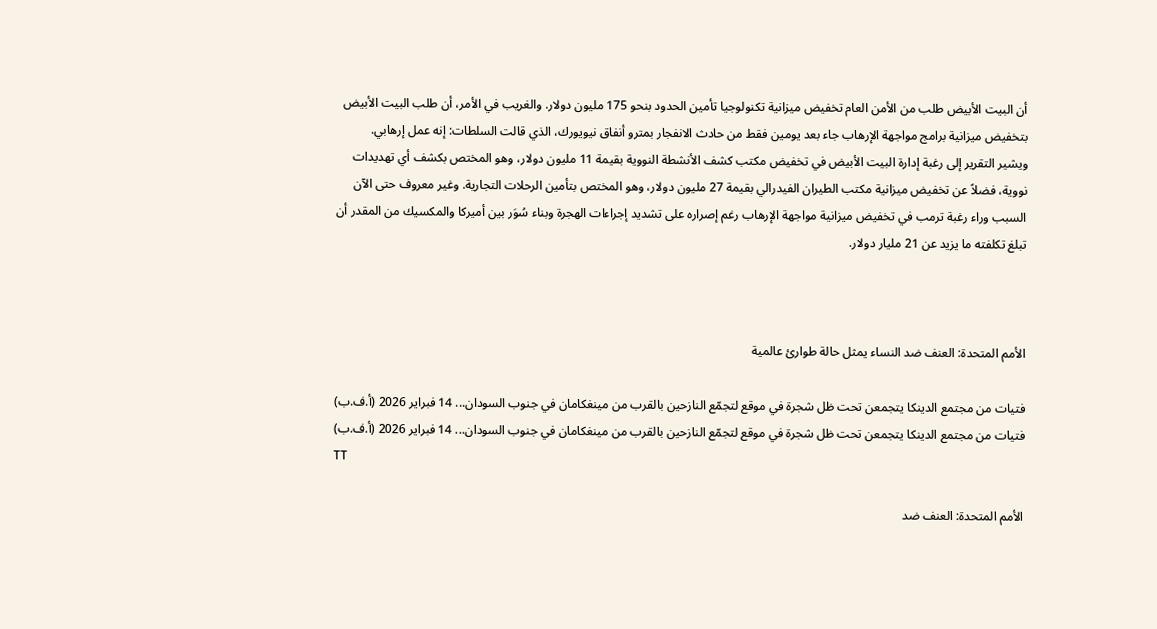أن البيت الأبيض طلب من الأمن العام تخفيض ميزانية تكنولوجيا تأمين الحدود بنحو 175 مليون دولار. والغريب في الأمر، أن طلب البيت الأبيض بتخفيض ميزانية برامج مواجهة الإرهاب جاء بعد يومين فقط من حادث الانفجار بمترو أنفاق نيويورك، الذي قالت السلطات: إنه عمل إرهابي.
ويشير التقرير إلى رغبة إدارة البيت الأبيض في تخفيض مكتب كشف الأنشطة النووية بقيمة 11 مليون دولار، وهو المختص بكشف أي تهديدات نووية، فضلاً عن تخفيض ميزانية مكتب الطيران الفيدرالي بقيمة 27 مليون دولار، وهو المختص بتأمين الرحلات التجارية. وغير معروف حتى الآن السبب وراء رغبة ترمب في تخفيض ميزانية مواجهة الإرهاب رغم إصراره على تشديد إجراءات الهجرة وبناء سُوَر بين أميركا والمكسيك من المقدر أن تبلغ تكلفته ما يزيد عن 21 مليار دولار.



الأمم المتحدة: العنف ضد النساء يمثل حالة طوارئ عالمية

فتيات من مجتمع الدينكا يتجمعن تحت ظل شجرة في موقع لتجمّع النازحين بالقرب من مينغكامان في جنوب السودان... 14 فبراير 2026 (أ.ف.ب)
فتيات من مجتمع الدينكا يتجمعن تحت ظل شجرة في موقع لتجمّع النازحين بالقرب من مينغكامان في جنوب السودان... 14 فبراير 2026 (أ.ف.ب)
TT

الأمم المتحدة: العنف ضد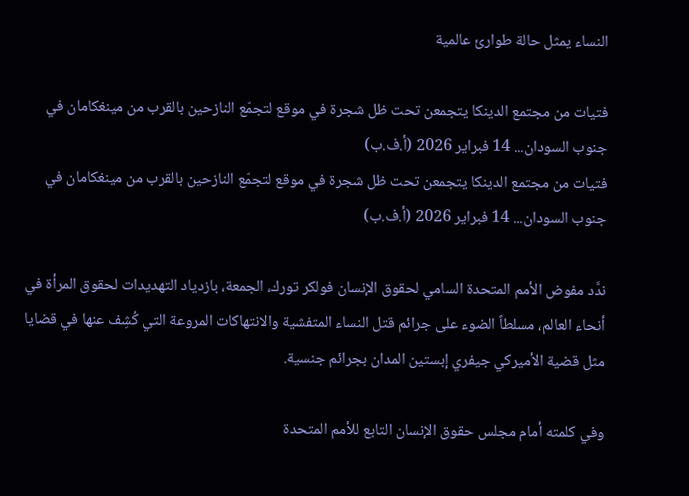النساء يمثل حالة طوارئ عالمية

فتيات من مجتمع الدينكا يتجمعن تحت ظل شجرة في موقع لتجمّع النازحين بالقرب من مينغكامان في جنوب السودان... 14 فبراير 2026 (أ.ف.ب)
فتيات من مجتمع الدينكا يتجمعن تحت ظل شجرة في موقع لتجمّع النازحين بالقرب من مينغكامان في جنوب السودان... 14 فبراير 2026 (أ.ف.ب)

ندَّد مفوض الأمم المتحدة السامي لحقوق الإنسان فولكر تورك، الجمعة، بازدياد التهديدات لحقوق المرأة في أنحاء العالم، مسلطاً الضوء على جرائم قتل النساء المتفشية والانتهاكات المروعة التي كُشِف عنها في قضايا مثل قضية الأميركي جيفري إبستين المدان بجرائم جنسية.

وفي كلمته أمام مجلس حقوق الإنسان التابع للأمم المتحدة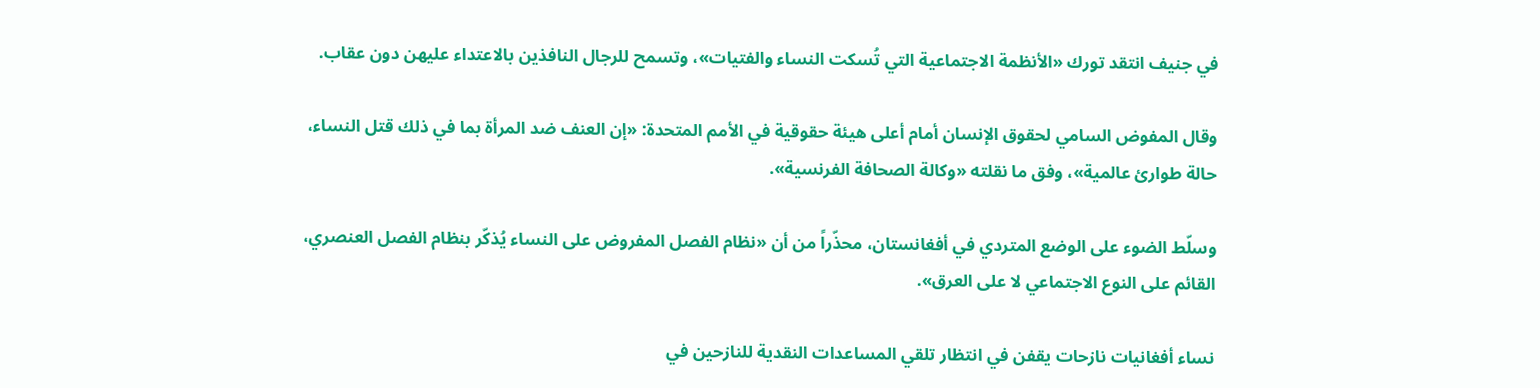في جنيف انتقد تورك «الأنظمة الاجتماعية التي تُسكت النساء والفتيات»، وتسمح للرجال النافذين بالاعتداء عليهن دون عقاب.

وقال المفوض السامي لحقوق الإنسان أمام أعلى هيئة حقوقية في الأمم المتحدة: «إن العنف ضد المرأة بما في ذلك قتل النساء، حالة طوارئ عالمية»، وفق ما نقلته «وكالة الصحافة الفرنسية».

وسلّط الضوء على الوضع المتردي في أفغانستان، محذّراً من أن «نظام الفصل المفروض على النساء يُذكّر بنظام الفصل العنصري، القائم على النوع الاجتماعي لا على العرق».

نساء أفغانيات نازحات يقفن في انتظار تلقي المساعدات النقدية للنازحين في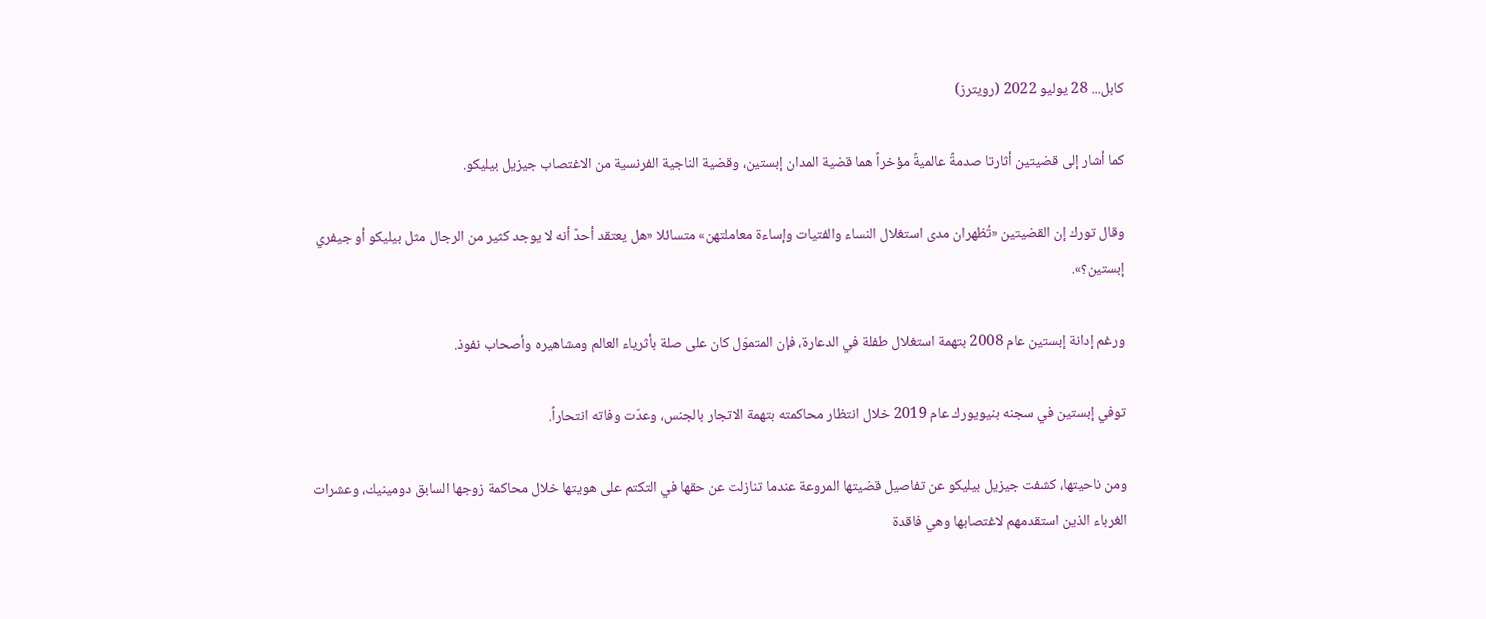كابل... 28 يوليو 2022 (رويترز)

كما أشار إلى قضيتين أثارتا صدمةً عالميةً مؤخراً هما قضية المدان إبستين، وقضية الناجية الفرنسية من الاغتصاب جيزيل بيليكو.

وقال تورك إن القضيتين «تُظهران مدى استغلال النساء والفتيات وإساءة معاملتهن» متسائلا «هل يعتقد أحدٌ أنه لا يوجد كثير من الرجال مثل بيليكو أو جيفري إبستين؟».

ورغم إدانة إبستين عام 2008 بتهمة استغلال طفلة في الدعارة، فإن المتموّل كان على صلة بأثرياء العالم ومشاهيره وأصحاب نفوذ.

توفي إبستين في سجنه بنيويورك عام 2019 خلال انتظار محاكمته بتهمة الاتجار بالجنس، وعدّت وفاته انتحاراً.

ومن ناحيتها، كشفت جيزيل بيليكو عن تفاصيل قضيتها المروعة عندما تنازلت عن حقها في التكتم على هويتها خلال محاكمة زوجها السابق دومينيك، وعشرات الغرباء الذين استقدمهم لاغتصابها وهي فاقدة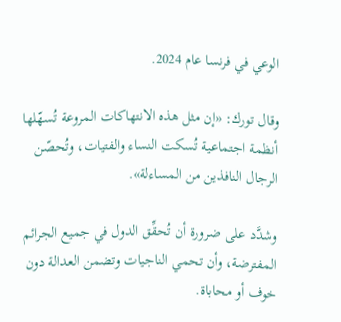الوعي في فرنسا عام 2024.

وقال تورك: «إن مثل هذه الانتهاكات المروعة تُسهّلها أنظمة اجتماعية تُسكت النساء والفتيات، وتُحصّن الرجال النافذين من المساءلة».

وشدَّد على ضرورة أن تُحقِّق الدول في جميع الجرائم المفترضة، وأن تحمي الناجيات وتضمن العدالة دون خوف أو محاباة.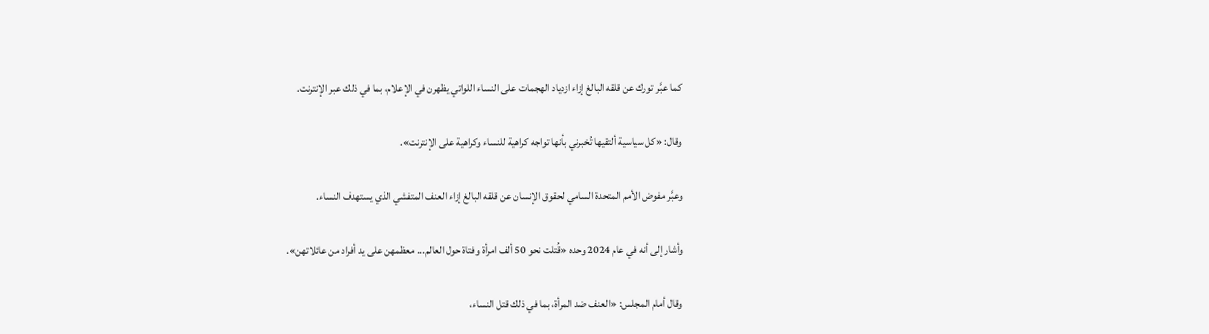كما عبَّر تورك عن قلقه البالغ إزاء ازدياد الهجمات على النساء اللواتي يظهرن في الإعلام، بما في ذلك عبر الإنترنت.

وقال: «كل سياسية ألتقيها تُخبرني بأنها تواجه كراهية للنساء وكراهية على الإنترنت».

وعبَّر مفوض الأمم المتحدة السامي لحقوق الإنسان عن قلقه البالغ إزاء العنف المتفشي الذي يستهدف النساء.

وأشار إلى أنه في عام 2024 وحده «قُتلت نحو 50 ألف امرأة وفتاة حول العالم... معظمهن على يد أفراد من عائلاتهن».

وقال أمام المجلس: «العنف ضد المرأة، بما في ذلك قتل النساء،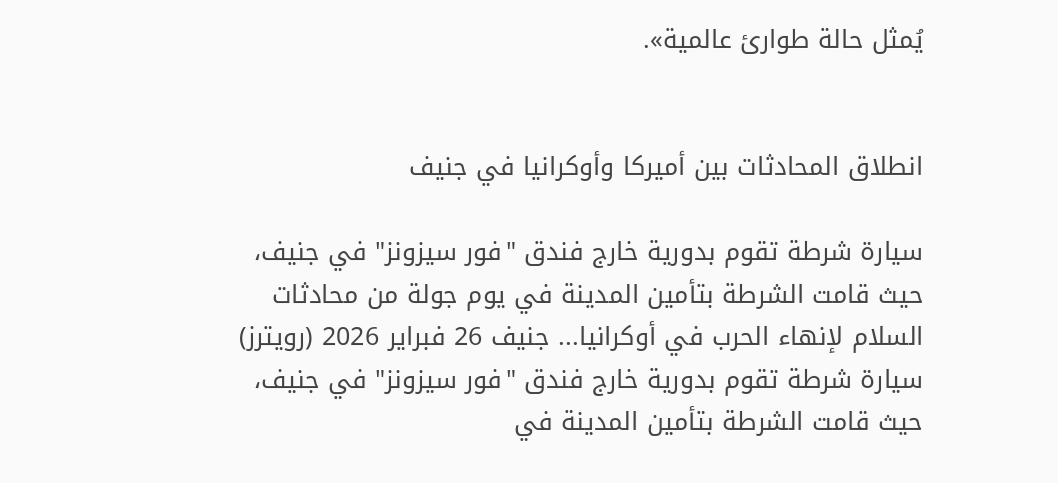يُمثل حالة طوارئ عالمية».


انطلاق المحادثات بين أميركا وأوكرانيا في جنيف

سيارة شرطة تقوم بدورية خارج فندق "فور سيزونز" في جنيف، حيث قامت الشرطة بتأمين المدينة في يوم جولة من محادثات السلام لإنهاء الحرب في أوكرانيا... جنيف 26 فبراير 2026 (رويترز)
سيارة شرطة تقوم بدورية خارج فندق "فور سيزونز" في جنيف، حيث قامت الشرطة بتأمين المدينة في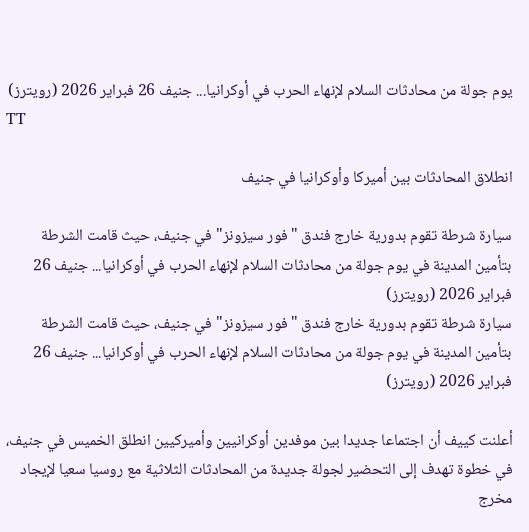يوم جولة من محادثات السلام لإنهاء الحرب في أوكرانيا... جنيف 26 فبراير 2026 (رويترز)
TT

انطلاق المحادثات بين أميركا وأوكرانيا في جنيف

سيارة شرطة تقوم بدورية خارج فندق "فور سيزونز" في جنيف، حيث قامت الشرطة بتأمين المدينة في يوم جولة من محادثات السلام لإنهاء الحرب في أوكرانيا... جنيف 26 فبراير 2026 (رويترز)
سيارة شرطة تقوم بدورية خارج فندق "فور سيزونز" في جنيف، حيث قامت الشرطة بتأمين المدينة في يوم جولة من محادثات السلام لإنهاء الحرب في أوكرانيا... جنيف 26 فبراير 2026 (رويترز)

أعلنت كييف أن اجتماعا جديدا بين موفدين أوكرانيين وأميركيين انطلق الخميس في جنيف، في خطوة تهدف إلى التحضير لجولة جديدة من المحادثات الثلاثية مع روسيا سعيا لإيجاد مخرج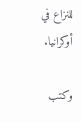للنزاع في أوكرانيا.

وكتب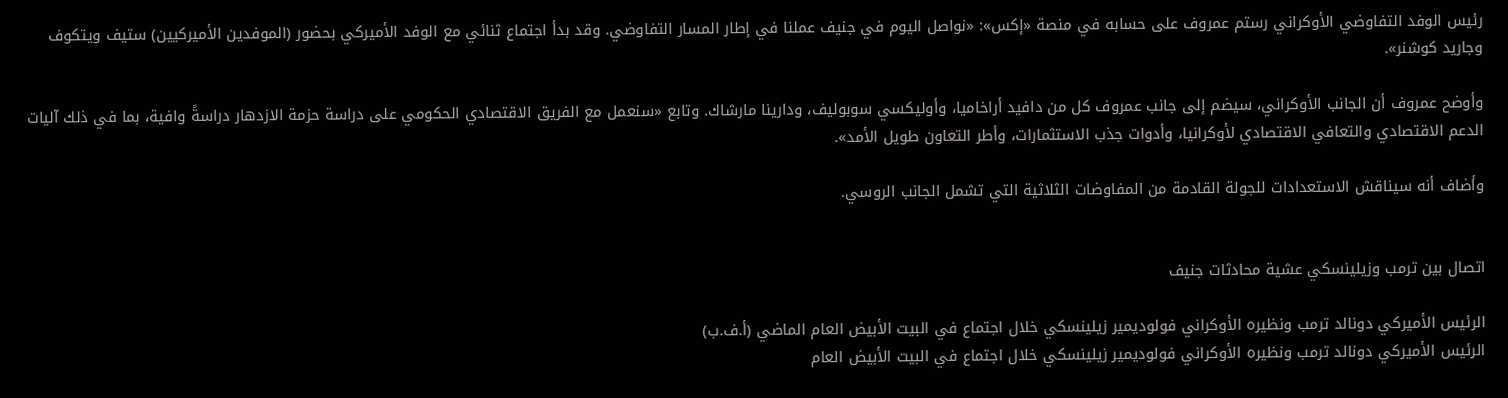رئيس الوفد التفاوضي الأوكراني رستم عمروف على حسابه في منصة «إكس»: «نواصل اليوم في جنيف عملنا في إطار المسار التفاوضي. وقد بدأ اجتماع ثنائي مع الوفد الأميركي بحضور (الموفدين الأميركيين) ستيف ويتكوف وجاريد كوشنر».

وأوضح عمروف أن الجانب الأوكراني، سيضم إلى جانب عمروف كل من دافيد أراخاميا، وأوليكسي سوبوليف، ودارينا مارشاك. وتابع «سنعمل مع الفريق الاقتصادي الحكومي على دراسة حزمة الازدهار دراسةً وافية، بما في ذلك آليات الدعم الاقتصادي والتعافي الاقتصادي لأوكرانيا، وأدوات جذب الاستثمارات، وأطر التعاون طويل الأمد».

وأضاف أنه سيناقش الاستعدادات للجولة القادمة من المفاوضات الثلاثية التي تشمل الجانب الروسي.


اتصال بين ترمب وزيلينسكي عشية محادثات جنيف

الرئيس الأميركي دونالد ترمب ونظيره الأوكراني فولوديمير زيلينسكي خلال اجتماع في البيت الأبيض العام الماضي (أ.ف.ب)
الرئيس الأميركي دونالد ترمب ونظيره الأوكراني فولوديمير زيلينسكي خلال اجتماع في البيت الأبيض العام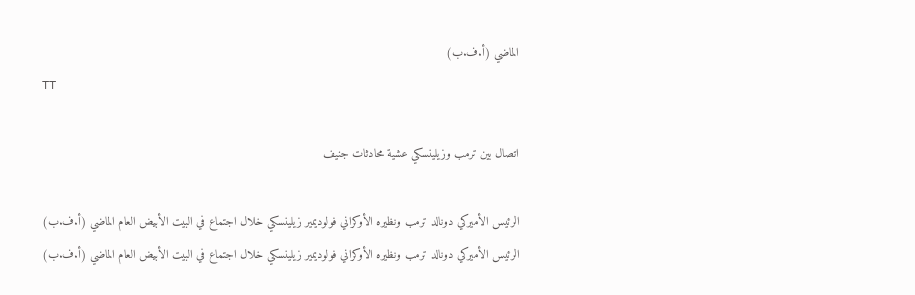الماضي (أ.ف.ب)
TT

اتصال بين ترمب وزيلينسكي عشية محادثات جنيف

الرئيس الأميركي دونالد ترمب ونظيره الأوكراني فولوديمير زيلينسكي خلال اجتماع في البيت الأبيض العام الماضي (أ.ف.ب)
الرئيس الأميركي دونالد ترمب ونظيره الأوكراني فولوديمير زيلينسكي خلال اجتماع في البيت الأبيض العام الماضي (أ.ف.ب)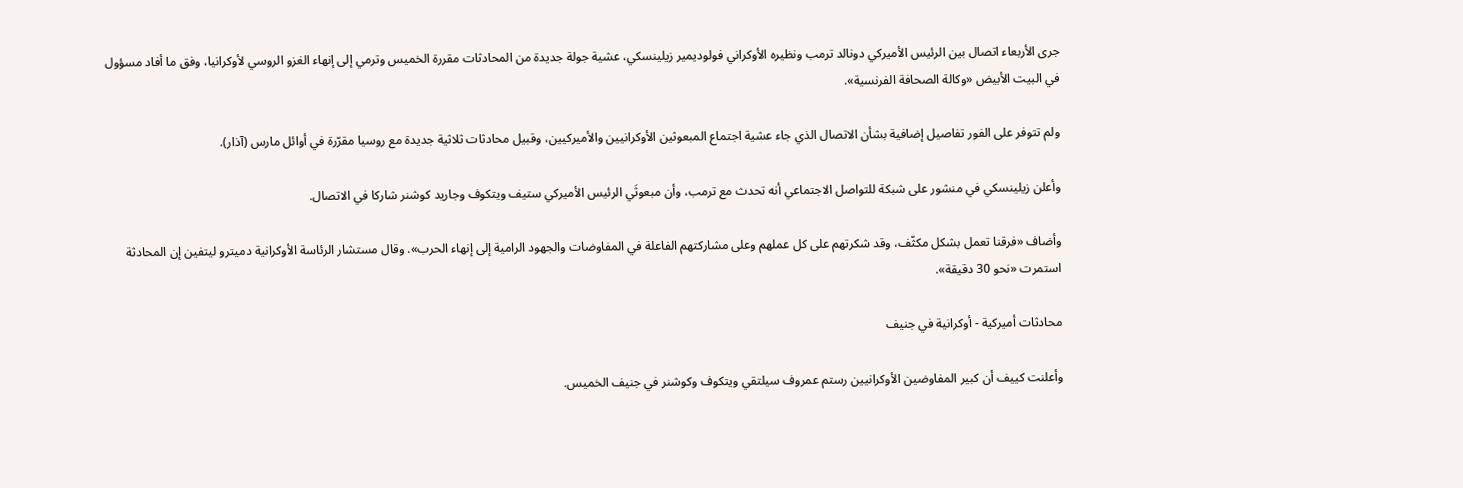جرى الأربعاء اتصال بين الرئيس الأميركي دونالد ترمب ونظيره الأوكراني فولوديمير زيلينسكي، عشية جولة جديدة من المحادثات مقررة الخميس وترمي إلى إنهاء الغزو الروسي لأوكرانيا، وفق ما أفاد مسؤول في البيت الأبيض «وكالة الصحافة الفرنسية».

ولم تتوفر على الفور تفاصيل إضافية بشأن الاتصال الذي جاء عشية اجتماع المبعوثين الأوكرانيين والأميركيين، وقبيل محادثات ثلاثية جديدة مع روسيا مقرّرة في أوائل مارس (آذار).

وأعلن زيلينسكي في منشور على شبكة للتواصل الاجتماعي أنه تحدث مع ترمب، وأن مبعوثَي الرئيس الأميركي ستيف ويتكوف وجاريد كوشنر شاركا في الاتصال.

وأضاف «فرقنا تعمل بشكل مكثّف، وقد شكرتهم على كل عملهم وعلى مشاركتهم الفاعلة في المفاوضات والجهود الرامية إلى إنهاء الحرب». وقال مستشار الرئاسة الأوكرانية دميترو ليتفين إن المحادثة استمرت «نحو 30 دقيقة».

محادثات أميركية - أوكرانية في جنيف

وأعلنت كييف أن كبير المفاوضين الأوكرانيين رستم عمروف سيلتقي ويتكوف وكوشنر في جنيف الخميس.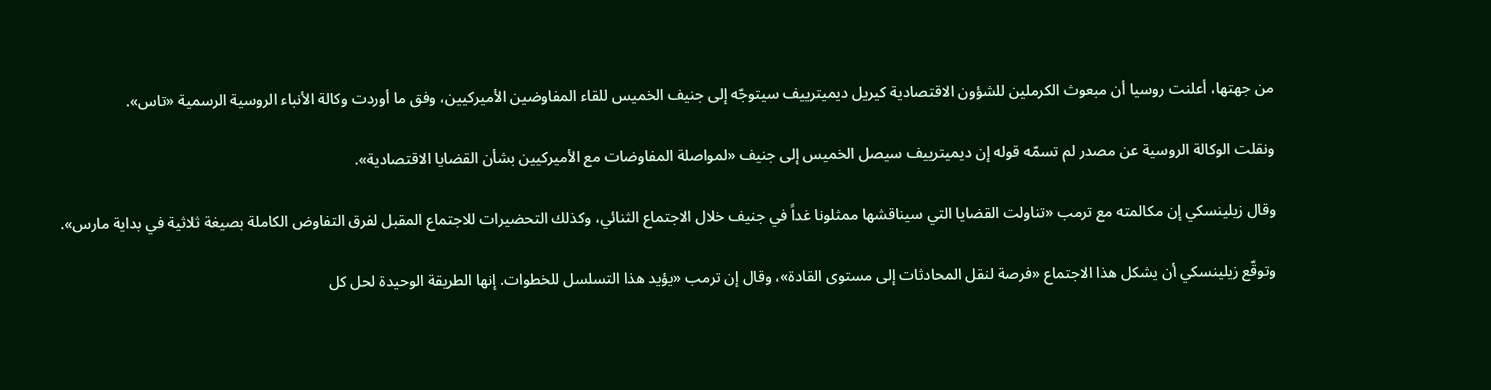من جهتها، أعلنت روسيا أن مبعوث الكرملين للشؤون الاقتصادية كيريل ديميترييف سيتوجّه إلى جنيف الخميس للقاء المفاوضين الأميركيين، وفق ما أوردت وكالة الأنباء الروسية الرسمية «تاس».

ونقلت الوكالة الروسية عن مصدر لم تسمّه قوله إن ديميترييف سيصل الخميس إلى جنيف «لمواصلة المفاوضات مع الأميركيين بشأن القضايا الاقتصادية».

وقال زيلينسكي إن مكالمته مع ترمب «تناولت القضايا التي سيناقشها ممثلونا غداً في جنيف خلال الاجتماع الثنائي، وكذلك التحضيرات للاجتماع المقبل لفرق التفاوض الكاملة بصيغة ثلاثية في بداية مارس».

وتوقّع زيلينسكي أن يشكل هذا الاجتماع «فرصة لنقل المحادثات إلى مستوى القادة»، وقال إن ترمب «يؤيد هذا التسلسل للخطوات. إنها الطريقة الوحيدة لحل كل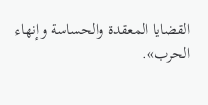القضايا المعقدة والحساسة وإنهاء الحرب».